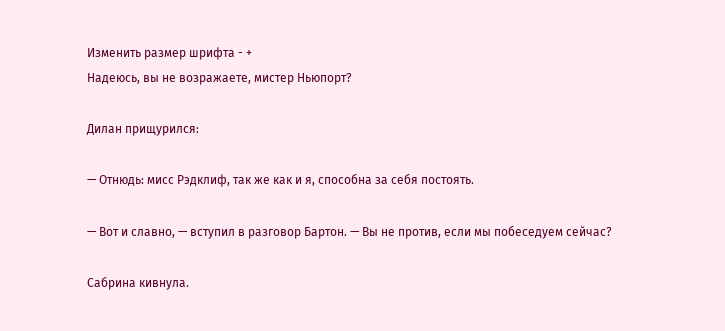Изменить размер шрифта - +
Надеюсь, вы не возражаете, мистер Ньюпорт?

Дилан прищурился:

— Отнюдь: мисс Рэдклиф, так же как и я, способна за себя постоять.

— Вот и славно, — вступил в разговор Бартон. — Вы не против, если мы побеседуем сейчас?

Сабрина кивнула.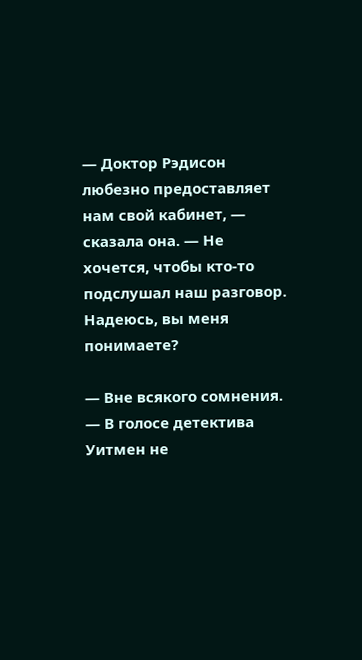— Доктор Рэдисон любезно предоставляет нам свой кабинет, — сказала она. — Не хочется, чтобы кто-то подслушал наш разговор. Надеюсь, вы меня понимаете?

— Вне всякого сомнения. — В голосе детектива Уитмен не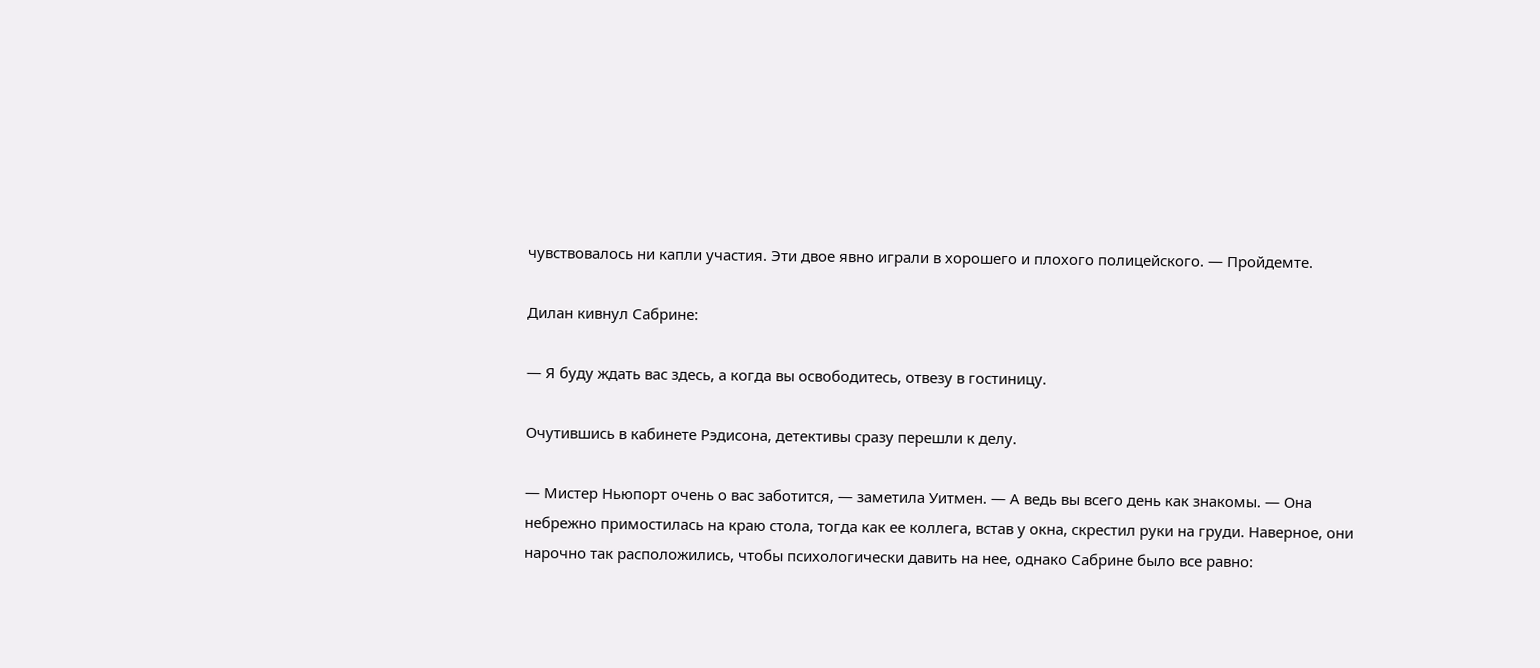чувствовалось ни капли участия. Эти двое явно играли в хорошего и плохого полицейского. — Пройдемте.

Дилан кивнул Сабрине:

— Я буду ждать вас здесь, а когда вы освободитесь, отвезу в гостиницу.

Очутившись в кабинете Рэдисона, детективы сразу перешли к делу.

— Мистер Ньюпорт очень о вас заботится, — заметила Уитмен. — А ведь вы всего день как знакомы. — Она небрежно примостилась на краю стола, тогда как ее коллега, встав у окна, скрестил руки на груди. Наверное, они нарочно так расположились, чтобы психологически давить на нее, однако Сабрине было все равно: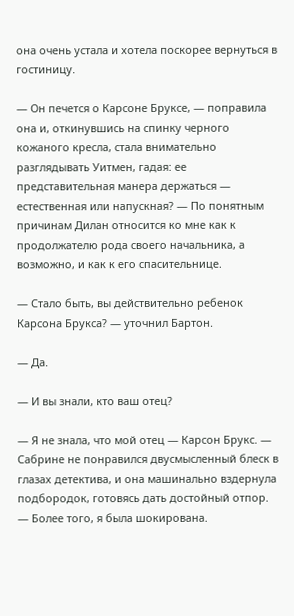она очень устала и хотела поскорее вернуться в гостиницу.

— Он печется о Карсоне Бруксе, — поправила она и, откинувшись на спинку черного кожаного кресла, стала внимательно разглядывать Уитмен, гадая: ее представительная манера держаться — естественная или напускная? — По понятным причинам Дилан относится ко мне как к продолжателю рода своего начальника, а возможно, и как к его спасительнице.

— Стало быть, вы действительно ребенок Карсона Брукса? — уточнил Бартон.

— Да.

— И вы знали, кто ваш отец?

— Я не знала, что мой отец — Карсон Брукс. — Сабрине не понравился двусмысленный блеск в глазах детектива, и она машинально вздернула подбородок, готовясь дать достойный отпор. — Более того, я была шокирована.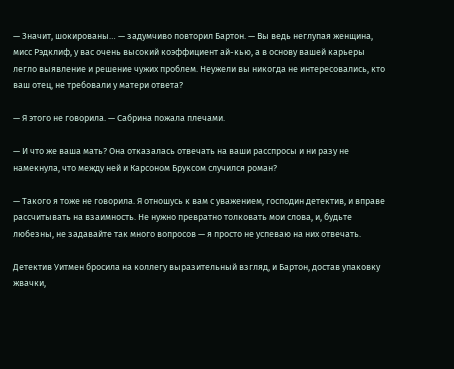— Значит, шокированы… — задумчиво повторил Бартон. — Вы ведь неглупая женщина, мисс Рэдклиф, у вас очень высокий коэффициент ай-кью, а в основу вашей карьеры легло выявление и решение чужих проблем. Неужели вы никогда не интересовались, кто ваш отец, не требовали у матери ответа?

— Я этого не говорила. — Сабрина пожала плечами.

— И что же ваша мать? Она отказалась отвечать на ваши расспросы и ни разу не намекнула, что между ней и Карсоном Бруксом случился роман?

— Такого я тоже не говорила. Я отношусь к вам с уважением, господин детектив, и вправе рассчитывать на взаимность. Не нужно превратно толковать мои слова, и, будьте любезны, не задавайте так много вопросов — я просто не успеваю на них отвечать.

Детектив Уитмен бросила на коллегу выразительный взгляд, и Бартон, достав упаковку жвачки,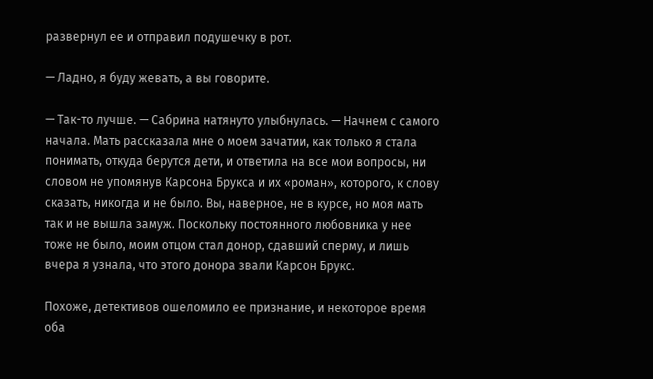развернул ее и отправил подушечку в рот.

— Ладно, я буду жевать, а вы говорите.

— Так-то лучше. — Сабрина натянуто улыбнулась. — Начнем с самого начала. Мать рассказала мне о моем зачатии, как только я стала понимать, откуда берутся дети, и ответила на все мои вопросы, ни словом не упомянув Карсона Брукса и их «роман», которого, к слову сказать, никогда и не было. Вы, наверное, не в курсе, но моя мать так и не вышла замуж. Поскольку постоянного любовника у нее тоже не было, моим отцом стал донор, сдавший сперму, и лишь вчера я узнала, что этого донора звали Карсон Брукс.

Похоже, детективов ошеломило ее признание, и некоторое время оба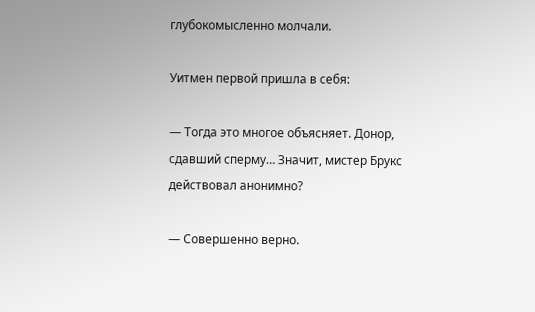глубокомысленно молчали.

Уитмен первой пришла в себя:

— Тогда это многое объясняет. Донор, сдавший сперму… Значит, мистер Брукс действовал анонимно?

— Совершенно верно.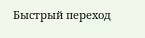Быстрый переход